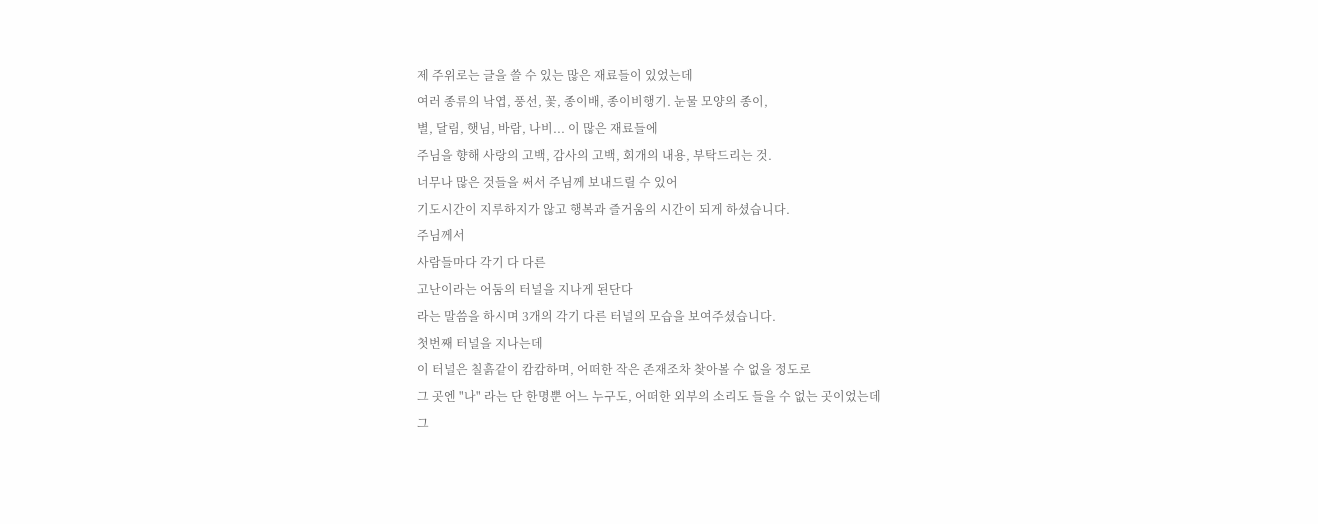제 주위로는 글을 쓸 수 있는 많은 재료들이 있었는데
여러 종류의 낙엽, 풍선, 꽃, 종이배, 종이비행기. 눈물 모양의 종이,
별, 달림, 햇님, 바람, 나비... 이 많은 재료들에
주님을 향해 사랑의 고백, 감사의 고백, 회개의 내용, 부탁드리는 것.
너무나 많은 것들을 써서 주님께 보내드릴 수 있어
기도시간이 지루하지가 않고 행복과 즐거움의 시간이 되게 하셨습니다.
주님께서
사람들마다 각기 다 다른
고난이라는 어둠의 터널을 지나게 된단다
라는 말씀을 하시며 3개의 각기 다른 터널의 모습을 보여주셨습니다.
첫번째 터널을 지나는데
이 터널은 칠흙같이 캄캄하며, 어떠한 작은 존재조차 찾아볼 수 없을 정도로
그 곳엔 "나" 라는 단 한명뿐 어느 누구도, 어떠한 외부의 소리도 들을 수 없는 곳이었는데
그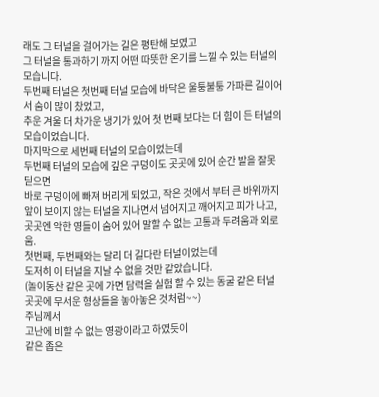래도 그 터널을 걸어가는 길은 평탄해 보였고
그 터널을 통과하기 까지 어떤 따뜻한 온기를 느낄 수 있는 터널의 모습니다.
두번째 터널은 첫번째 터널 모습에 바닥은 울퉁불퉁 가파른 길이어서 숨이 많이 찼었고,
추운 겨울 더 차가운 냉기가 있어 첫 번째 보다는 더 힘이 든 터널의 모습이었습니다.
마지막으로 세번째 터널의 모습이었는데
두번째 터널의 모습에 깊은 구덩이도 곳곳에 있어 순간 발을 잘못 딛으면
바로 구덩이에 빠져 버리게 되었고, 작은 것에서 부터 큰 바위까지
앞이 보이지 않는 터널을 지나면서 넘어지고 깨어지고 피가 나고,
곳곳엔 악한 영들이 숨어 있어 말할 수 없는 고통과 두려움과 외로움.
첫번째, 두번째와는 달리 더 길다란 터널이었는데
도저히 이 터널을 지날 수 없을 것만 같았습니다.
(놀이동산 같은 곳에 가면 담력을 실험 할 수 있는 동굴 같은 터널
곳곳에 무서운 형상들을 놓아놓은 것처럼~~)
주님께서
고난에 비할 수 없는 영광이라고 하였듯이
같은 좁은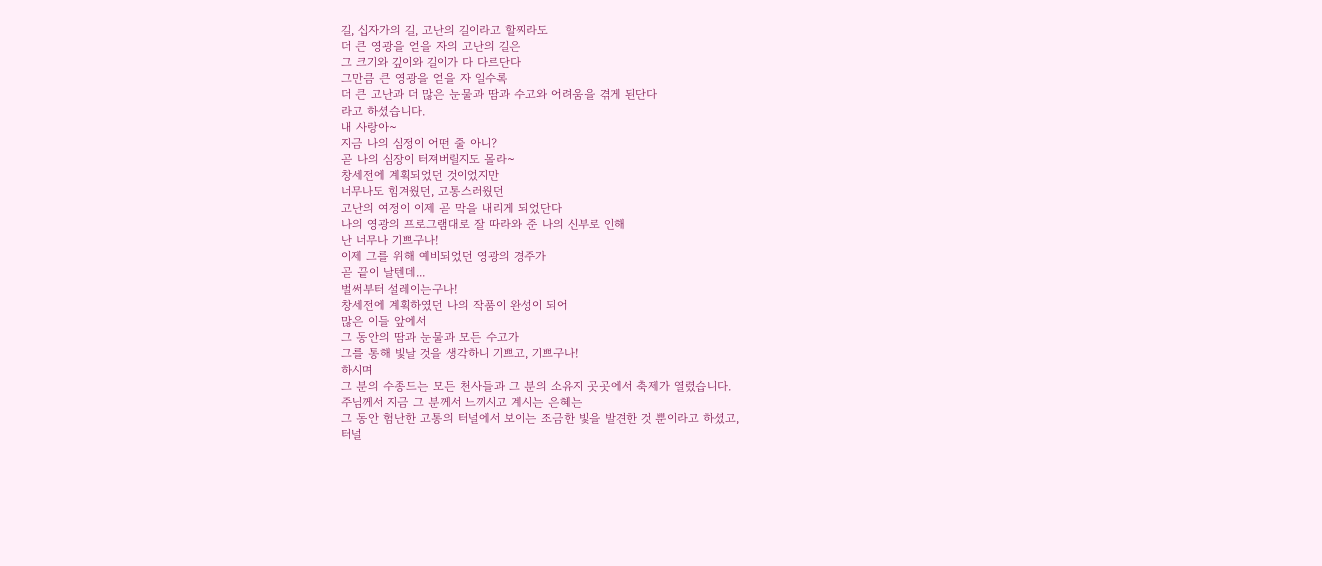길, 십자가의 길, 고난의 길이라고 할찌라도
더 큰 영광을 얻을 자의 고난의 길은
그 크기와 깊이와 길이가 다 다르단다
그만큼 큰 영광을 얻을 자 일수록
더 큰 고난과 더 많은 눈물과 땀과 수고와 어려움을 겪게 된단다
라고 하셨습니다.
내 사랑아~
지금 나의 심정이 어떤 줄 아니?
곧 나의 심장이 터져버릴지도 몰라~
창세전에 계획되었던 것이었지만
너무나도 힘겨웠던, 고통스러웠던
고난의 여정이 이제 곧 막을 내리게 되었단다
나의 영광의 프로그램대로 잘 따라와 준 나의 신부로 인해
난 너무나 기쁘구나!
이제 그를 위해 예비되었던 영광의 경주가
곧 끝이 날텐데...
벌써부터 설레이는구나!
창세전에 계획하였던 나의 작품이 완성이 되어
많은 이들 앞에서
그 동안의 땀과 눈물과 모든 수고가
그를 통해 빛날 것을 생각하니 기쁘고, 기쁘구나!
하시며
그 분의 수종드는 모든 천사들과 그 분의 소유지 곳곳에서 축제가 열렸습니다.
주님께서 지금 그 분께서 느끼시고 계시는 은혜는
그 동안 험난한 고통의 터널에서 보이는 조금한 빛을 발견한 것 뿐이라고 하셨고,
터널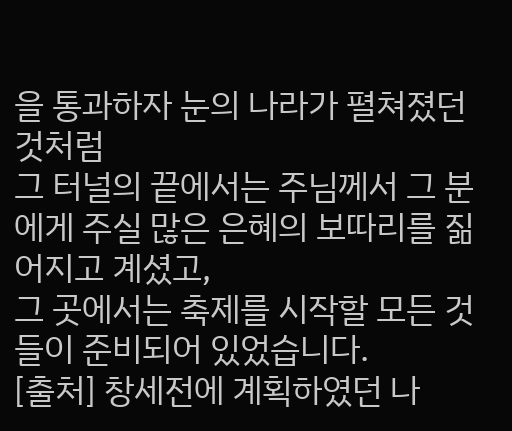을 통과하자 눈의 나라가 펼쳐졌던 것처럼
그 터널의 끝에서는 주님께서 그 분에게 주실 많은 은혜의 보따리를 짊어지고 계셨고,
그 곳에서는 축제를 시작할 모든 것들이 준비되어 있었습니다.
[출처] 창세전에 계획하였던 나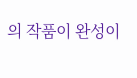의 작품이 완성이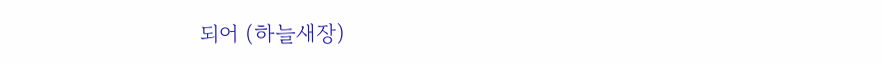되어 (하늘새장)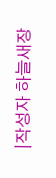|작성자 하늘새장